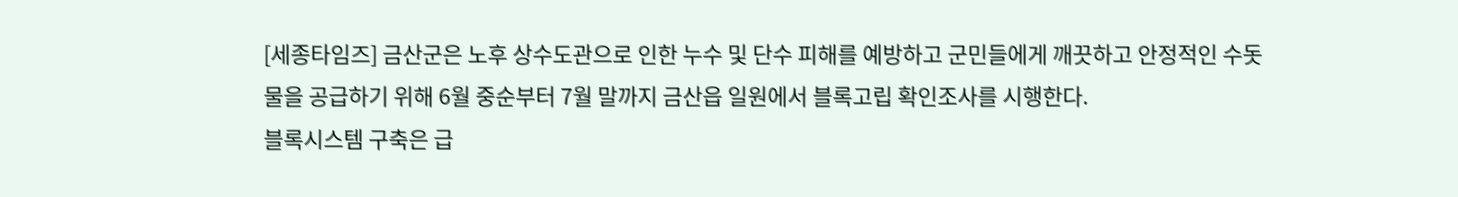[세종타임즈] 금산군은 노후 상수도관으로 인한 누수 및 단수 피해를 예방하고 군민들에게 깨끗하고 안정적인 수돗물을 공급하기 위해 6월 중순부터 7월 말까지 금산읍 일원에서 블록고립 확인조사를 시행한다.
블록시스템 구축은 급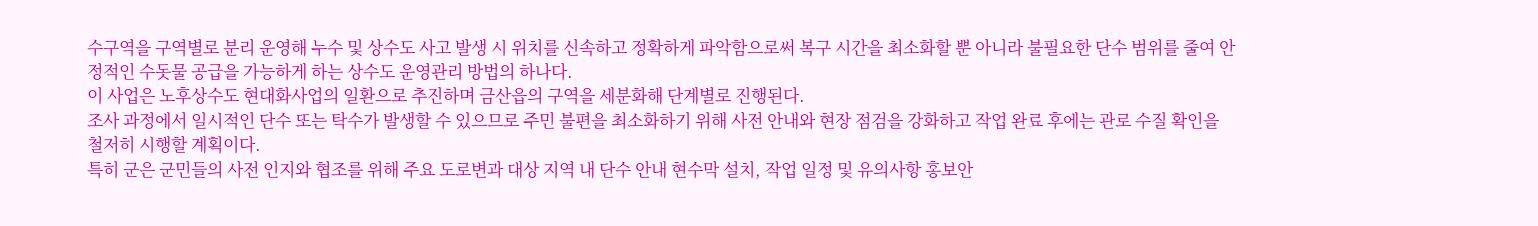수구역을 구역별로 분리 운영해 누수 및 상수도 사고 발생 시 위치를 신속하고 정확하게 파악함으로써 복구 시간을 최소화할 뿐 아니라 불필요한 단수 범위를 줄여 안정적인 수돗물 공급을 가능하게 하는 상수도 운영관리 방법의 하나다.
이 사업은 노후상수도 현대화사업의 일환으로 추진하며 금산읍의 구역을 세분화해 단계별로 진행된다.
조사 과정에서 일시적인 단수 또는 탁수가 발생할 수 있으므로 주민 불편을 최소화하기 위해 사전 안내와 현장 점검을 강화하고 작업 완료 후에는 관로 수질 확인을 철저히 시행할 계획이다.
특히 군은 군민들의 사전 인지와 협조를 위해 주요 도로변과 대상 지역 내 단수 안내 현수막 설치, 작업 일정 및 유의사항 홍보안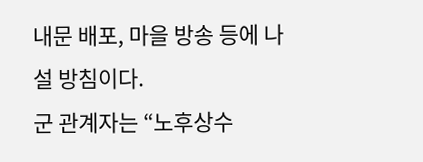내문 배포, 마을 방송 등에 나설 방침이다.
군 관계자는 “노후상수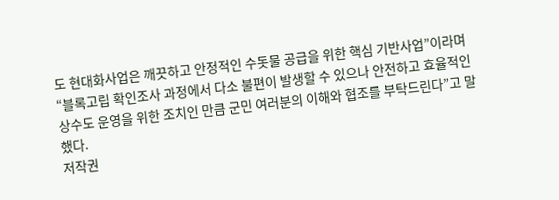도 현대화사업은 깨끗하고 안정적인 수돗물 공급을 위한 핵심 기반사업”이라며 “블록고립 확인조사 과정에서 다소 불편이 발생할 수 있으나 안전하고 효율적인 상수도 운영을 위한 조치인 만큼 군민 여러분의 이해와 협조를 부탁드린다”고 말했다.
저작권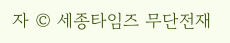자 © 세종타임즈 무단전재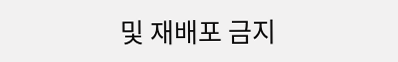및 재배포 금지